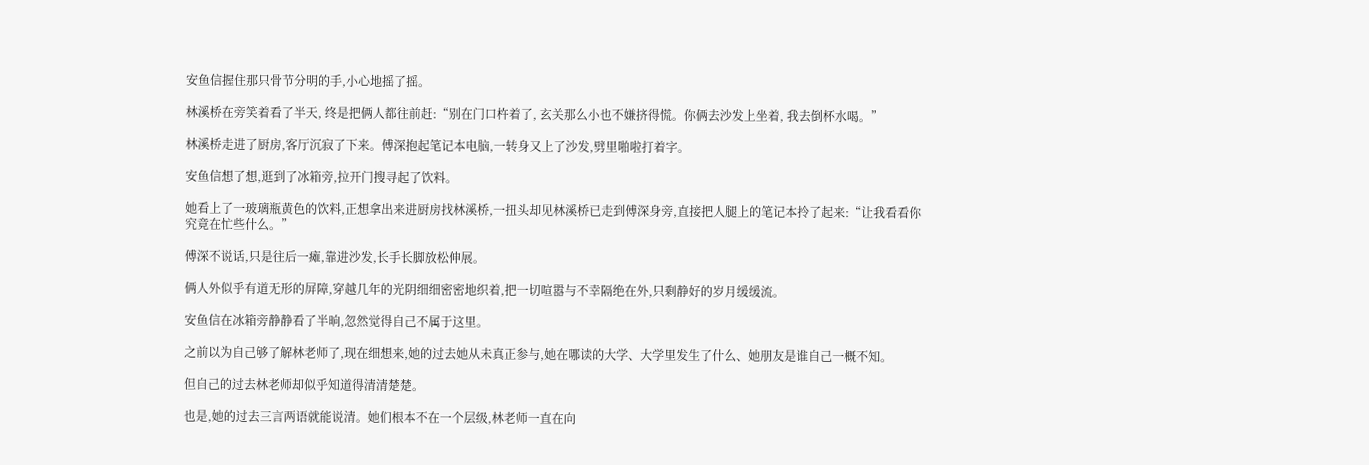安鱼信握住那只骨节分明的手,小心地摇了摇。

林溪桥在旁笑着看了半天, 终是把俩人都往前赶:“别在门口杵着了, 玄关那么小也不嫌挤得慌。你俩去沙发上坐着, 我去倒杯水喝。”

林溪桥走进了厨房,客厅沉寂了下来。傅深抱起笔记本电脑,一转身又上了沙发,劈里啪啦打着字。

安鱼信想了想,逛到了冰箱旁,拉开门搜寻起了饮料。

她看上了一玻璃瓶黄色的饮料,正想拿出来进厨房找林溪桥,一扭头却见林溪桥已走到傅深身旁,直接把人腿上的笔记本拎了起来:“让我看看你究竟在忙些什么。”

傅深不说话,只是往后一瘫,靠进沙发,长手长脚放松伸展。

俩人外似乎有道无形的屏障,穿越几年的光阴细细密密地织着,把一切喧嚣与不幸隔绝在外,只剩静好的岁月缓缓流。

安鱼信在冰箱旁静静看了半晌,忽然觉得自己不属于这里。

之前以为自己够了解林老师了,现在细想来,她的过去她从未真正参与,她在哪读的大学、大学里发生了什么、她朋友是谁自己一概不知。

但自己的过去林老师却似乎知道得清清楚楚。

也是,她的过去三言两语就能说清。她们根本不在一个层级,林老师一直在向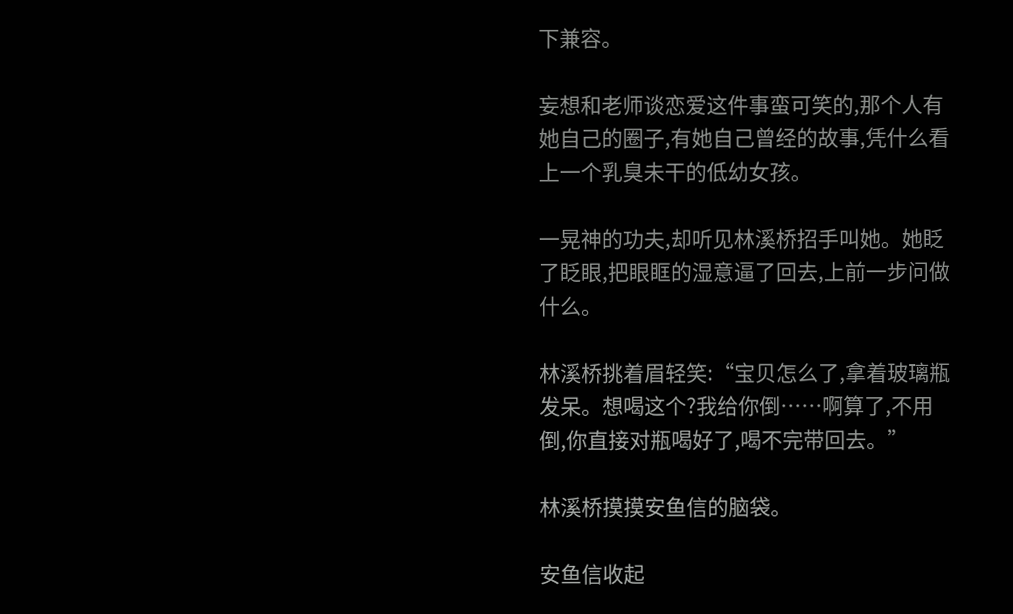下兼容。

妄想和老师谈恋爱这件事蛮可笑的,那个人有她自己的圈子,有她自己曾经的故事,凭什么看上一个乳臭未干的低幼女孩。

一晃神的功夫,却听见林溪桥招手叫她。她眨了眨眼,把眼眶的湿意逼了回去,上前一步问做什么。

林溪桥挑着眉轻笑:“宝贝怎么了,拿着玻璃瓶发呆。想喝这个?我给你倒……啊算了,不用倒,你直接对瓶喝好了,喝不完带回去。”

林溪桥摸摸安鱼信的脑袋。

安鱼信收起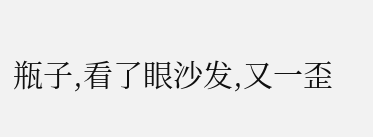瓶子,看了眼沙发,又一歪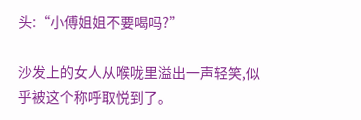头:“小傅姐姐不要喝吗?”

沙发上的女人从喉咙里溢出一声轻笑,似乎被这个称呼取悦到了。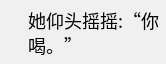她仰头摇摇:“你喝。”